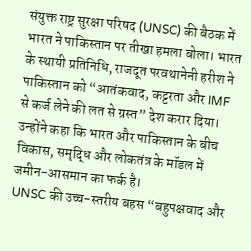संयुक्त राष्ट्र सुरक्षा परिषद (UNSC) की बैठक में भारत ने पाकिस्तान पर तीखा हमला बोला। भारत के स्थायी प्रतिनिधि, राजदूत परवथानेनी हरीश ने पाकिस्तान को “आतंकवाद, कट्टरता और IMF से कर्ज लेने की लत से ग्रस्त” देश करार दिया। उन्होंने कहा कि भारत और पाकिस्तान के बीच विकास, समृद्धि और लोकतंत्र के मॉडल में जमीन-आसमान का फर्क है।
UNSC की उच्च-स्तरीय बहस “बहुपक्षवाद और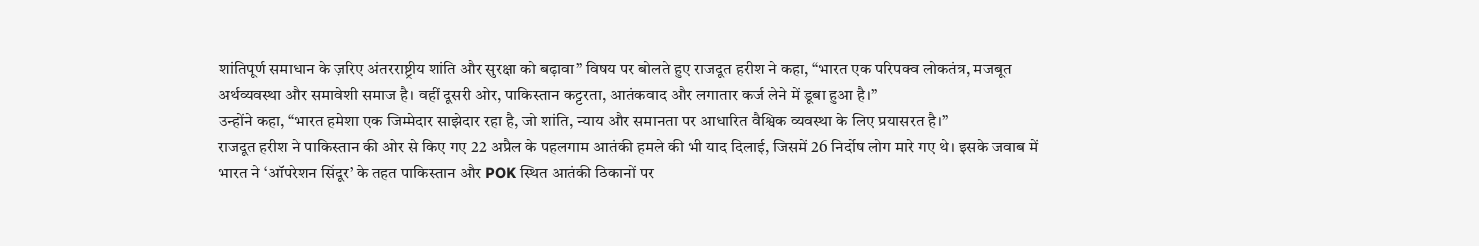शांतिपूर्ण समाधान के ज़रिए अंतरराष्ट्रीय शांति और सुरक्षा को बढ़ावा” विषय पर बोलते हुए राजदूत हरीश ने कहा, “भारत एक परिपक्व लोकतंत्र, मजबूत अर्थव्यवस्था और समावेशी समाज है। वहीं दूसरी ओर, पाकिस्तान कट्टरता, आतंकवाद और लगातार कर्ज लेने में डूबा हुआ है।”
उन्होंने कहा, “भारत हमेशा एक जिम्मेदार साझेदार रहा है, जो शांति, न्याय और समानता पर आधारित वैश्विक व्यवस्था के लिए प्रयासरत है।”
राजदूत हरीश ने पाकिस्तान की ओर से किए गए 22 अप्रैल के पहलगाम आतंकी हमले की भी याद दिलाई, जिसमें 26 निर्दोष लोग मारे गए थे। इसके जवाब में भारत ने ‘ऑपरेशन सिंदूर’ के तहत पाकिस्तान और POK स्थित आतंकी ठिकानों पर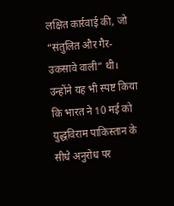लक्षित कार्रवाई की, जो “संतुलित और गैर-उकसावे वाली” थी।
उन्होंने यह भी स्पष्ट किया कि भारत ने 10 मई को युद्धविराम पाकिस्तान के सीधे अनुरोध पर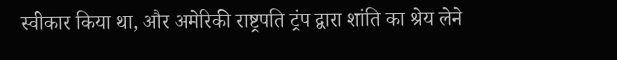स्वीकार किया था, और अमेरिकी राष्ट्रपति ट्रंप द्वारा शांति का श्रेय लेने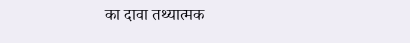का दावा तथ्यात्मक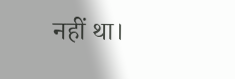नहीं था।